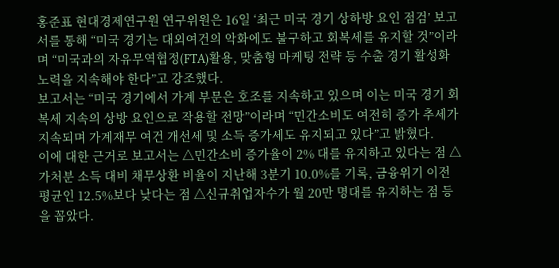홍준표 현대경제연구원 연구위원은 16일 ‘최근 미국 경기 상하방 요인 점검’ 보고서를 통해 “미국 경기는 대외여건의 악화에도 불구하고 회복세를 유지할 것”이라며 “미국과의 자유무역협정(FTA)활용, 맞춤형 마케팅 전략 등 수출 경기 활성화 노력을 지속해야 한다”고 강조했다.
보고서는 “미국 경기에서 가계 부문은 호조를 지속하고 있으며 이는 미국 경기 회복세 지속의 상방 요인으로 작용할 전망”이라며 “민간소비도 여전히 증가 추세가 지속되며 가계재무 여건 개선세 및 소득 증가세도 유지되고 있다”고 밝혔다.
이에 대한 근거로 보고서는 △민간소비 증가율이 2% 대를 유지하고 있다는 점 △가처분 소득 대비 채무상환 비율이 지난해 3분기 10.0%를 기록, 금융위기 이전 평균인 12.5%보다 낮다는 점 △신규취업자수가 월 20만 명대를 유지하는 점 등을 꼽았다.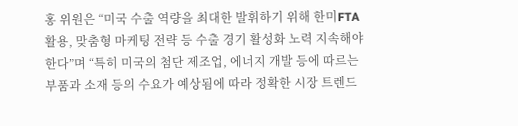홍 위원은 “미국 수출 역량을 최대한 발휘하기 위해 한미FTA활용, 맞춤형 마케팅 전략 등 수출 경기 활성화 노력 지속해야 한다”며 “특히 미국의 첨단 제조업, 에너지 개발 등에 따르는 부품과 소재 등의 수요가 예상됨에 따라 정확한 시장 트렌드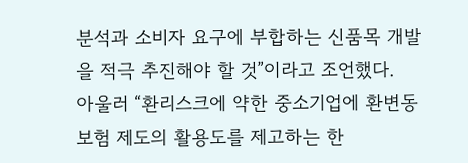분석과 소비자 요구에 부합하는 신품목 개발을 적극 추진해야 할 것”이라고 조언했다.
아울러 “환리스크에 약한 중소기업에 환변동보험 제도의 활용도를 제고하는 한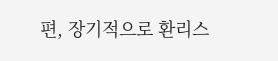편, 장기적으로 환리스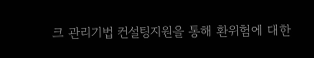크 관리기법 컨설팅지원을 통해 환위험에 대한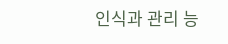인식과 관리 능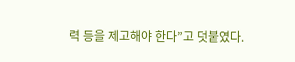력 등을 제고해야 한다”고 덧붙였다.